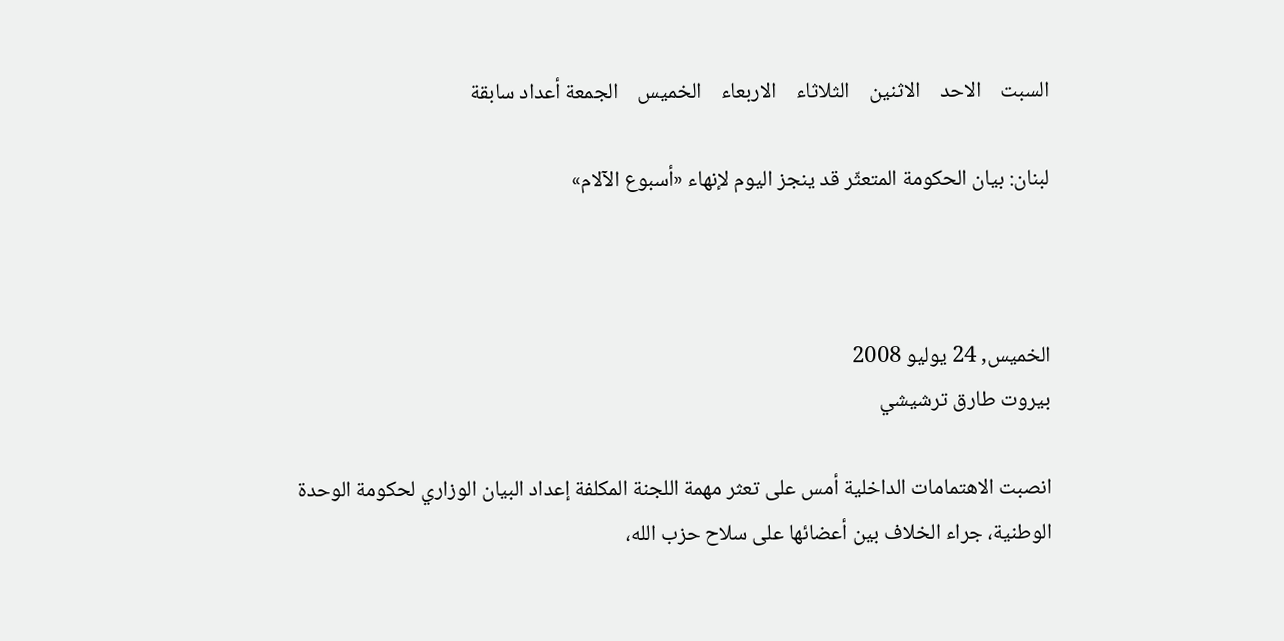السبت    الاحد    الاثنين    الثلاثاء    الاربعاء    الخميس    الجمعة أعداد سابقة

لبنان: بيان الحكومة المتعثّر قد ينجز اليوم لإنهاء «أسبوع الآلام»



الخميس, 24 يوليو 2008
بيروت طارق ترشيشي

انصبت الاهتمامات الداخلية أمس على تعثر مهمة اللجنة المكلفة إعداد البيان الوزاري لحكومة الوحدة الوطنية، جراء الخلاف بين أعضائها على سلاح حزب الله،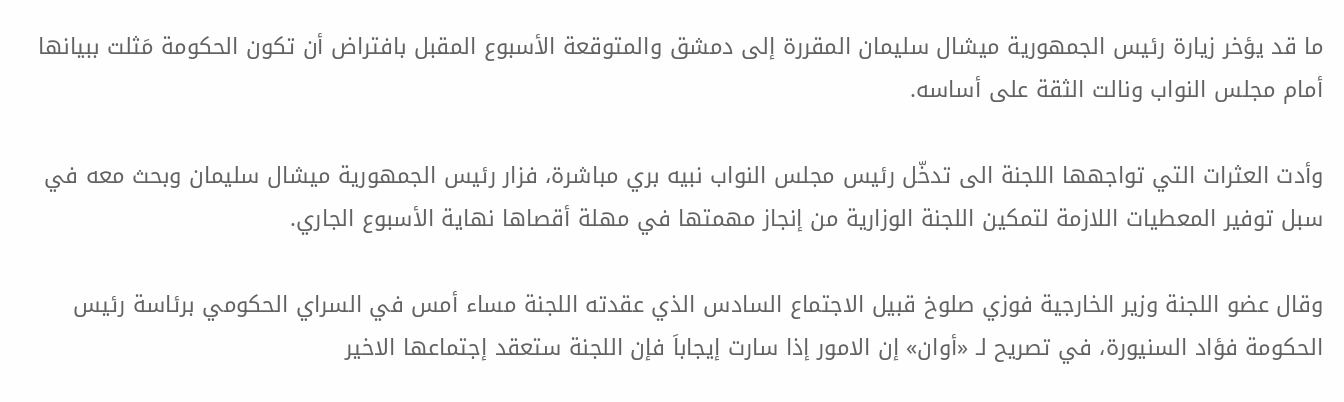ما قد يؤخر زيارة رئيس الجمهورية ميشال سليمان المقررة إلى دمشق والمتوقعة الأسبوع المقبل بافتراض أن تكون الحكومة مَثلت ببيانها أمام مجلس النواب ونالت الثقة على أساسه.

وأدت العثرات التي تواجهها اللجنة الى تدخّل رئيس مجلس النواب نبيه بري مباشرة، فزار رئيس الجمهورية ميشال سليمان وبحث معه في سبل توفير المعطيات اللازمة لتمكين اللجنة الوزارية من إنجاز مهمتها في مهلة أقصاها نهاية الأسبوع الجاري.

وقال عضو اللجنة وزير الخارجية فوزي صلوخ قبيل الاجتماع السادس الذي عقدته اللجنة مساء أمس في السراي الحكومي برئاسة رئيس الحكومة فؤاد السنيورة، في تصريح لـ «أوان» إن الامور إذا سارت إيجاباَ فإن اللجنة ستعقد إجتماعها الاخير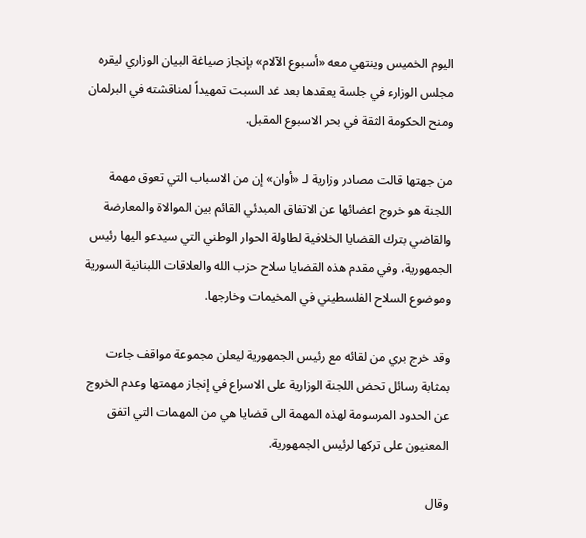اليوم الخميس وينتهي معه «أسبوع الآلام» بإنجاز صياغة البيان الوزاري ليقره مجلس الوزارء في جلسة يعقدها بعد غد السبت تمهيداً لمناقشته في البرلمان ومنح الحكومة الثقة في بحر الاسبوع المقبل.

من جهتها قالت مصادر وزارية لـ «أوان» إن من الاسباب التي تعوق مهمة اللجنة هو خروج اعضائها عن الاتفاق المبدئي القائم بين الموالاة والمعارضة والقاضي بترك القضايا الخلافية لطاولة الحوار الوطني التي سيدعو اليها رئيس الجمهورية، وفي مقدم هذه القضايا سلاح حزب الله والعلاقات اللبنانية السورية وموضوع السلاح الفلسطيني في المخيمات وخارجها.

وقد خرج بري من لقائه مع رئيس الجمهورية ليعلن مجموعة مواقف جاءت بمثابة رسائل تحض اللجنة الوزارية على الاسراع في إنجاز مهمتها وعدم الخروج عن الحدود المرسومة لهذه المهمة الى قضايا هي من المهمات التي اتفق المعنيون على تركها لرئيس الجمهورية.

وقال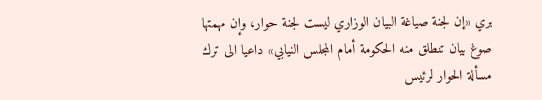بري «إن لجنة صياغة البيان الوزاري ليست لجنة حوار، وإن مهمتها صوغ بيان تنطلق منه الحكومة أمام المجلس النيابي» داعيا الى ترك مسألة الحوار لرئيس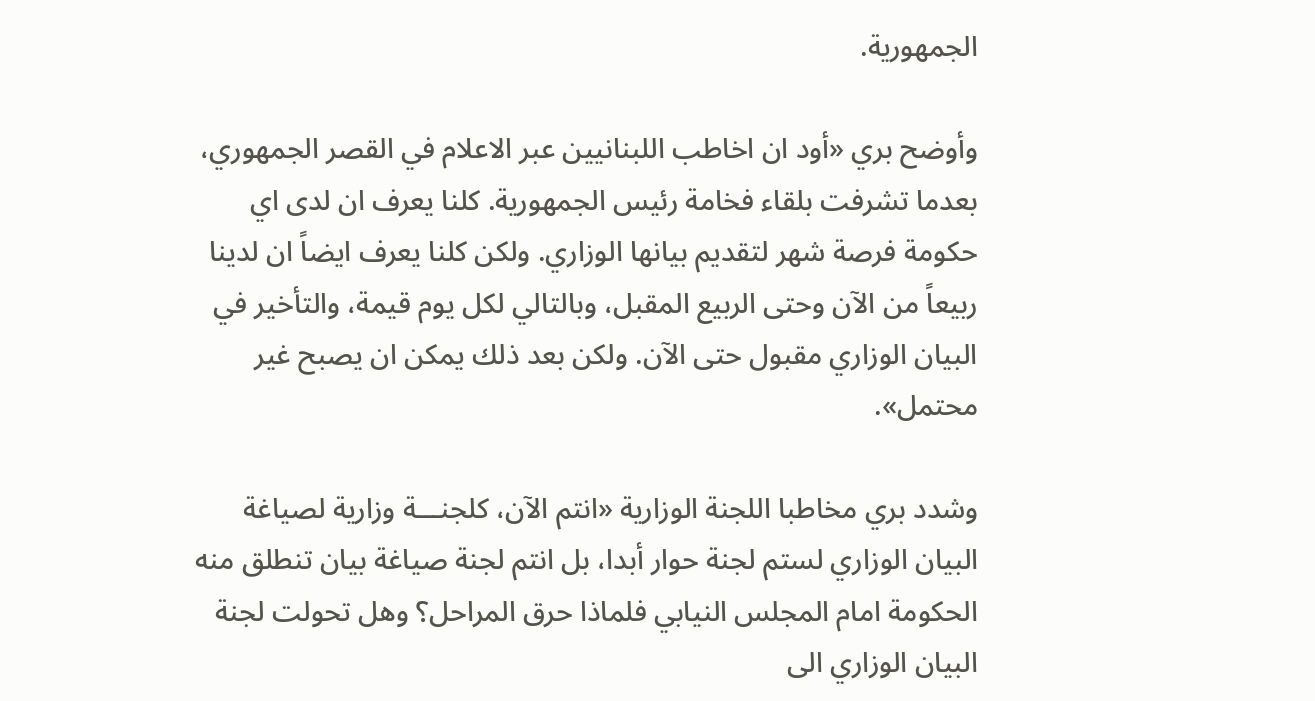الجمهورية.

وأوضح بري «أود ان اخاطب اللبنانيين عبر الاعلام في القصر الجمهوري، بعدما تشرفت بلقاء فخامة رئيس الجمهورية. كلنا يعرف ان لدى اي حكومة فرصة شهر لتقديم بيانها الوزاري. ولكن كلنا يعرف ايضاً ان لدينا ربيعاً من الآن وحتى الربيع المقبل، وبالتالي لكل يوم قيمة، والتأخير في البيان الوزاري مقبول حتى الآن. ولكن بعد ذلك يمكن ان يصبح غير محتمل».

وشدد بري مخاطبا اللجنة الوزارية «انتم الآن، كلجنـــة وزارية لصياغة البيان الوزاري لستم لجنة حوار أبدا، بل انتم لجنة صياغة بيان تنطلق منه الحكومة امام المجلس النيابي فلماذا حرق المراحل؟ وهل تحولت لجنة البيان الوزاري الى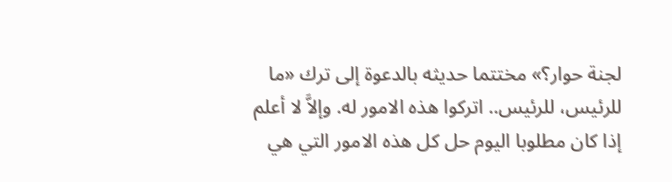لجنة حوار؟» مختتما حديثه بالدعوة إلى ترك «ما للرئيس، للرئيس.. اتركوا هذه الامور له. وإلاَّ لا أعلم إذا كان مطلوبا اليوم حل كل هذه الامور التي هي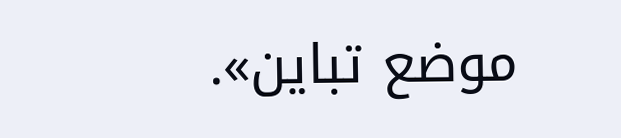موضع تباين».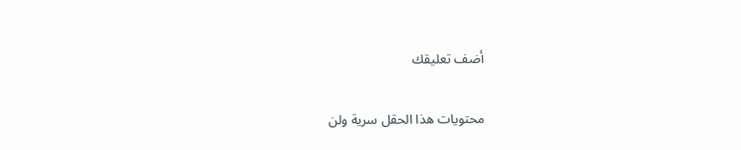أضف تعليقك

محتويات هذا الحقل سرية ولن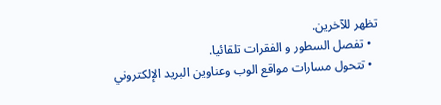تظهر للآخرين.
  • تفصل السطور و الفقرات تلقائيا.
  • تتحول مسارات مواقع الوب وعناوين البريد الإلكتروني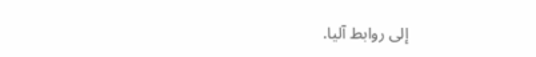إلى روابط آليا.